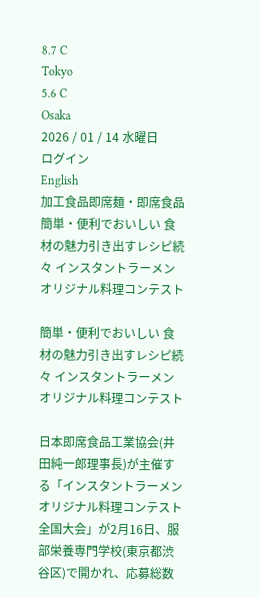8.7 C
Tokyo
5.6 C
Osaka
2026 / 01 / 14 水曜日
ログイン
English
加工食品即席麺・即席食品簡単・便利でおいしい 食材の魅力引き出すレシピ続々 インスタントラーメンオリジナル料理コンテスト

簡単・便利でおいしい 食材の魅力引き出すレシピ続々 インスタントラーメンオリジナル料理コンテスト

日本即席食品工業協会(井田純一郎理事長)が主催する「インスタントラーメンオリジナル料理コンテスト 全国大会」が2月16日、服部栄養専門学校(東京都渋谷区)で開かれ、応募総数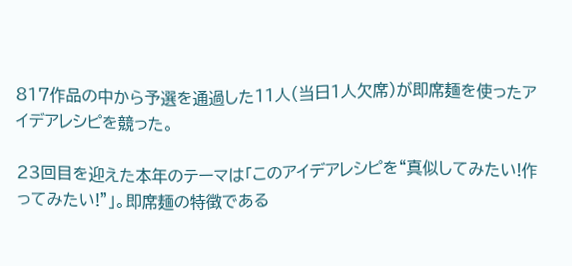817作品の中から予選を通過した11人(当日1人欠席)が即席麺を使ったアイデアレシピを競った。

23回目を迎えた本年のテーマは「このアイデアレシピを“真似してみたい!作ってみたい!”」。即席麺の特徴である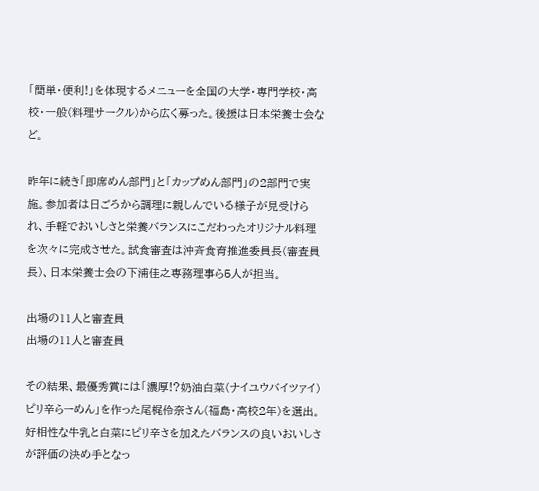「簡単・便利!」を体現するメニューを全国の大学・専門学校・高校・一般(料理サークル)から広く募った。後援は日本栄養士会など。

昨年に続き「即席めん部門」と「カップめん部門」の2部門で実施。参加者は日ごろから調理に親しんでいる様子が見受けられ、手軽でおいしさと栄養バランスにこだわったオリジナル料理を次々に完成させた。試食審査は沖斉食育推進委員長(審査員長)、日本栄養士会の下浦佳之専務理事ら5人が担当。

出場の11人と審査員
出場の11人と審査員

その結果、最優秀賞には「濃厚!?奶油白菜(ナイユウバイツァイ)ピリ辛らーめん」を作った尾梶伶奈さん(福島・高校2年)を選出。好相性な牛乳と白菜にピリ辛さを加えたバランスの良いおいしさが評価の決め手となっ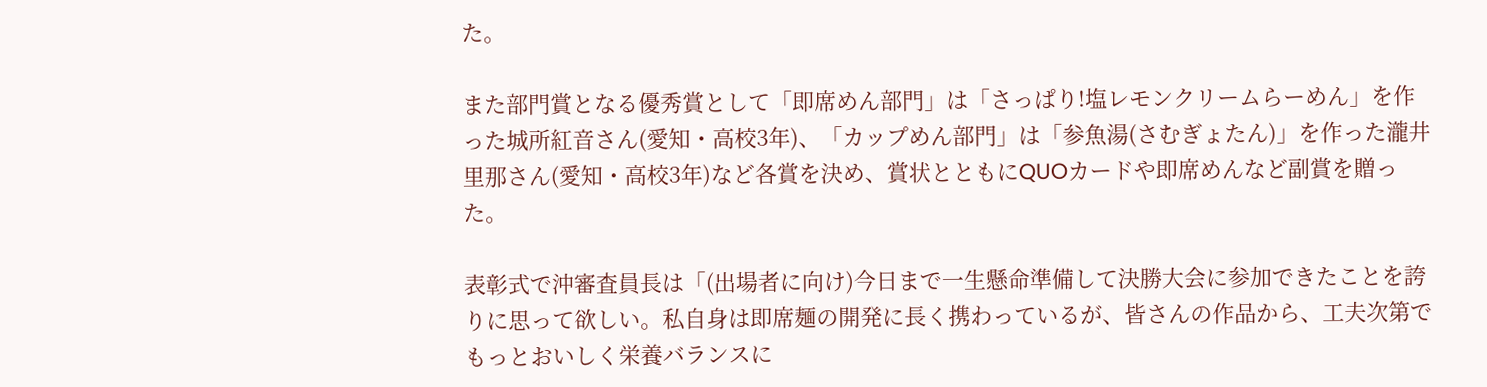た。

また部門賞となる優秀賞として「即席めん部門」は「さっぱり!塩レモンクリームらーめん」を作った城所紅音さん(愛知・高校3年)、「カップめん部門」は「参魚湯(さむぎょたん)」を作った瀧井里那さん(愛知・高校3年)など各賞を決め、賞状とともにQUOカードや即席めんなど副賞を贈った。

表彰式で沖審査員長は「(出場者に向け)今日まで一生懸命準備して決勝大会に参加できたことを誇りに思って欲しい。私自身は即席麺の開発に長く携わっているが、皆さんの作品から、工夫次第でもっとおいしく栄養バランスに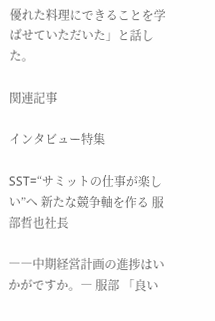優れた料理にできることを学ばせていただいた」と話した。

関連記事

インタビュー特集

SST=“サミットの仕事が楽しい”へ 新たな競争軸を作る 服部哲也社長

――中期経営計画の進捗はいかがですか。― 服部 「良い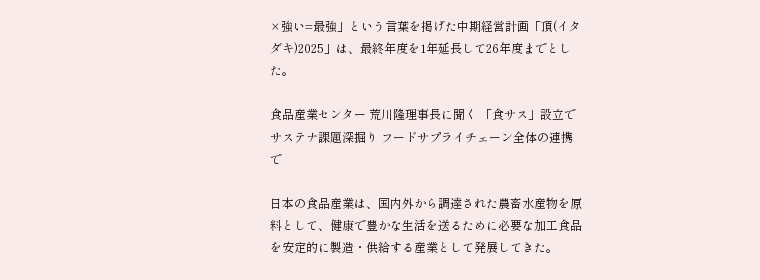×強い=最強」という言葉を掲げた中期経営計画「頂(イタダキ)2025」は、最終年度を1年延長して26年度までとした。

食品産業センター 荒川隆理事長に聞く 「食サス」設立でサステナ課題深掘り フードサプライチェーン全体の連携で

日本の食品産業は、国内外から調達された農畜水産物を原料として、健康で豊かな生活を送るために必要な加工食品を安定的に製造・供給する産業として発展してきた。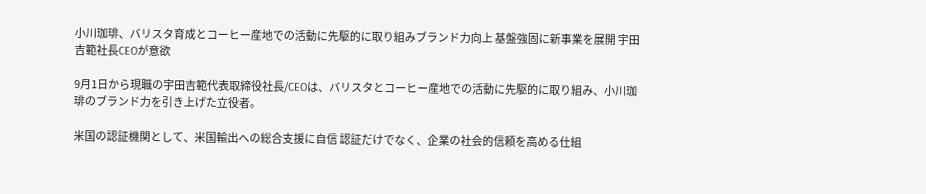小川珈琲、バリスタ育成とコーヒー産地での活動に先駆的に取り組みブランド力向上 基盤強固に新事業を展開 宇田吉範社長CEOが意欲

9月1日から現職の宇田吉範代表取締役社長/CEOは、バリスタとコーヒー産地での活動に先駆的に取り組み、小川珈琲のブランド力を引き上げた立役者。

米国の認証機関として、米国輸出への総合支援に自信 認証だけでなく、企業の社会的信頼を高める仕組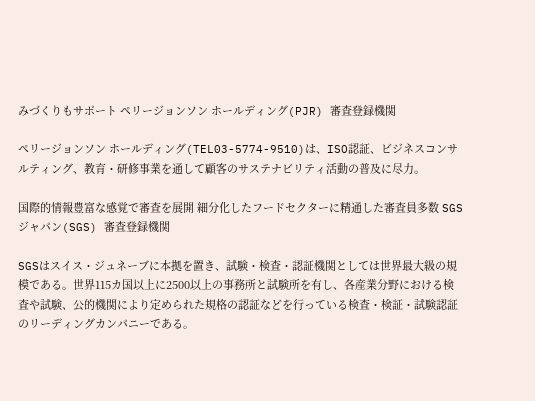みづくりもサポート ペリージョンソン ホールディング(PJR) 審査登録機関

ペリージョンソン ホールディング(TEL03-5774-9510)は、ISO認証、ビジネスコンサルティング、教育・研修事業を通して顧客のサステナビリティ活動の普及に尽力。

国際的情報豊富な感覚で審査を展開 細分化したフードセクターに精通した審査員多数 SGSジャパン(SGS) 審査登録機関

SGSはスイス・ジュネーブに本拠を置き、試験・検査・認証機関としては世界最大級の規模である。世界115カ国以上に2500以上の事務所と試験所を有し、各産業分野における検査や試験、公的機関により定められた規格の認証などを行っている検査・検証・試験認証のリーディングカンパニーである。